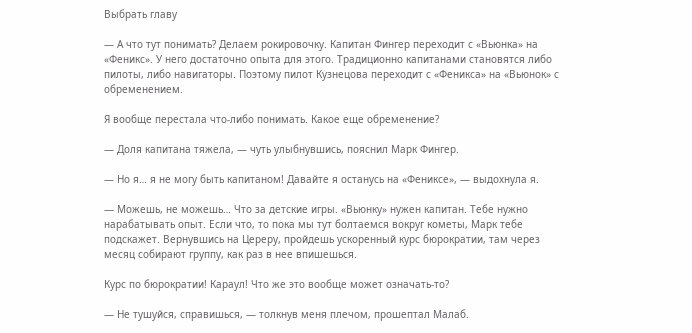Выбрать главу

— А что тут понимать? Делаем рокировочку. Капитан Фингер переходит с «Вьюнка» на «Феникс». У него достаточно опыта для этого. Традиционно капитанами становятся либо пилоты, либо навигаторы. Поэтому пилот Кузнецова переходит с «Феникса» на «Вьюнок» с обременением.

Я вообще перестала что-либо понимать. Какое еще обременение?

— Доля капитана тяжела, — чуть улыбнувшись, пояснил Марк Фингер.

— Но я… я не могу быть капитаном! Давайте я останусь на «Фениксе», — выдохнула я.

— Можешь, не можешь… Что за детские игры. «Вьюнку» нужен капитан. Тебе нужно нарабатывать опыт. Если что, то пока мы тут болтаемся вокруг кометы, Марк тебе подскажет. Вернувшись на Цереру, пройдешь ускоренный курс бюрократии, там через месяц собирают группу, как раз в нее впишешься.

Курс по бюрократии! Караул! Что же это вообще может означать-то?

— Не тушуйся, справишься, — толкнув меня плечом, прошептал Малаб.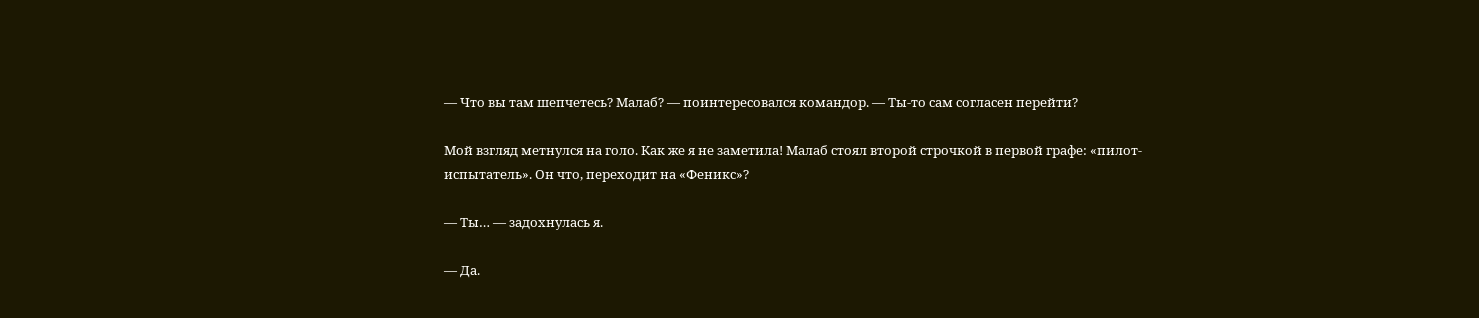— Что вы там шепчетесь? Малаб? — поинтересовался командор. — Ты-то сам согласен перейти?

Мой взгляд метнулся на голо. Как же я не заметила! Малаб стоял второй строчкой в первой графе: «пилот-испытатель». Он что, переходит на «Феникс»?

— Ты… — задохнулась я.

— Да.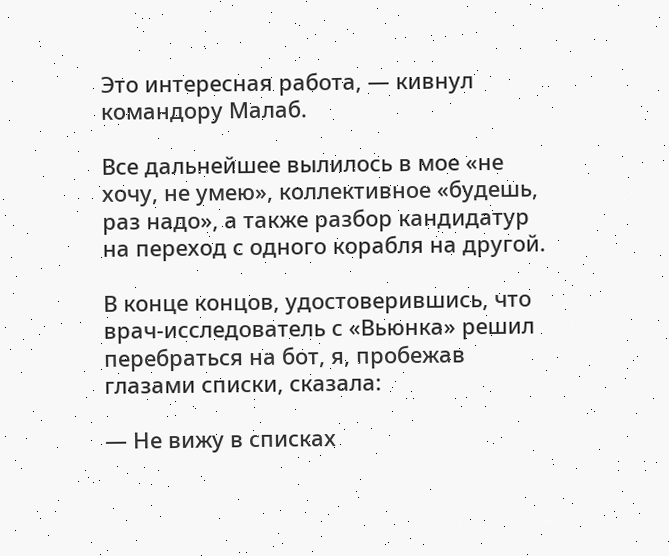Это интересная работа, — кивнул командору Малаб.

Все дальнейшее вылилось в мое «не хочу, не умею», коллективное «будешь, раз надо», а также разбор кандидатур на переход с одного корабля на другой.

В конце концов, удостоверившись, что врач-исследователь с «Вьюнка» решил перебраться на бот, я, пробежав глазами списки, сказала:

— Не вижу в списках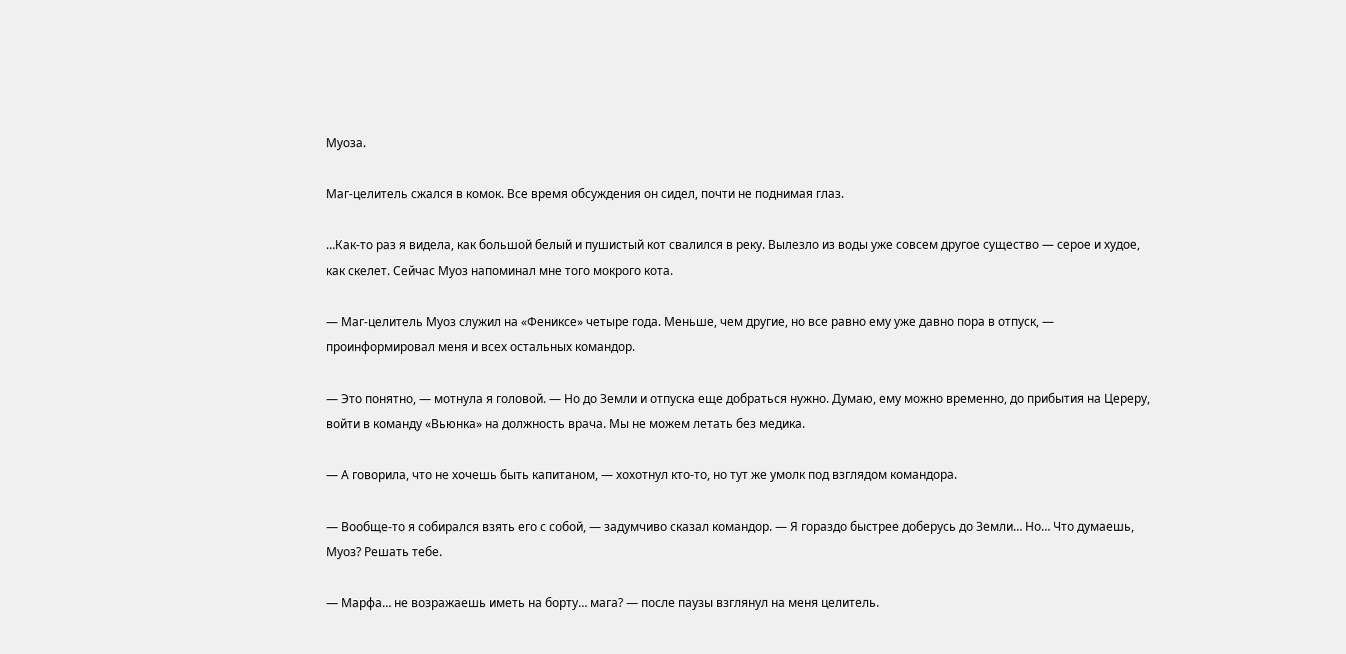Муоза.

Маг-целитель сжался в комок. Все время обсуждения он сидел, почти не поднимая глаз.

…Как-то раз я видела, как большой белый и пушистый кот свалился в реку. Вылезло из воды уже совсем другое существо — серое и худое, как скелет. Сейчас Муоз напоминал мне того мокрого кота.

— Маг-целитель Муоз служил на «Фениксе» четыре года. Меньше, чем другие, но все равно ему уже давно пора в отпуск, — проинформировал меня и всех остальных командор.

— Это понятно, — мотнула я головой. — Но до Земли и отпуска еще добраться нужно. Думаю, ему можно временно, до прибытия на Цереру, войти в команду «Вьюнка» на должность врача. Мы не можем летать без медика.

— А говорила, что не хочешь быть капитаном, — хохотнул кто-то, но тут же умолк под взглядом командора.

— Вообще-то я собирался взять его с собой, — задумчиво сказал командор. — Я гораздо быстрее доберусь до Земли… Но… Что думаешь, Муоз? Решать тебе.

— Марфа… не возражаешь иметь на борту… мага? — после паузы взглянул на меня целитель.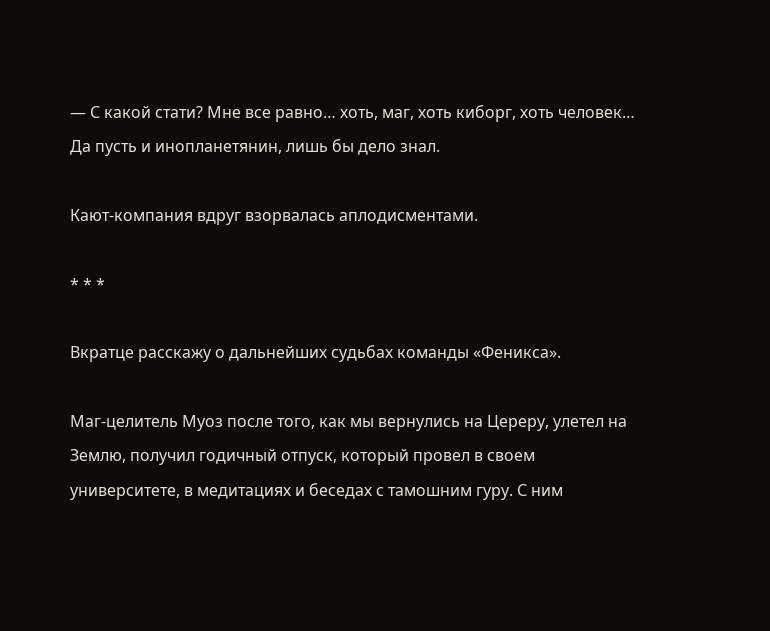— С какой стати? Мне все равно… хоть, маг, хоть киборг, хоть человек… Да пусть и инопланетянин, лишь бы дело знал.

Кают-компания вдруг взорвалась аплодисментами.

* * *

Вкратце расскажу о дальнейших судьбах команды «Феникса».

Маг-целитель Муоз после того, как мы вернулись на Цереру, улетел на Землю, получил годичный отпуск, который провел в своем университете, в медитациях и беседах с тамошним гуру. С ним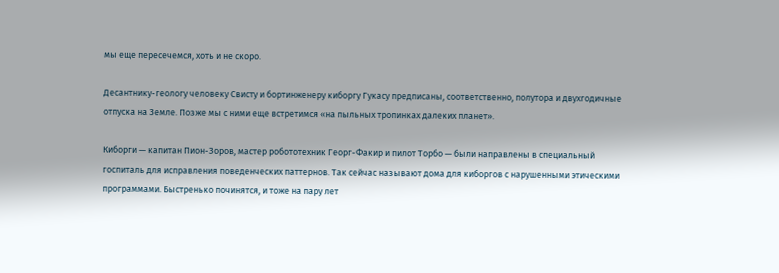мы еще пересечемся, хоть и не скоро.

Десантнику-геологу человеку Свисту и бортинженеру киборгу Гукасу предписаны, соответственно, полутора и двухгодичные отпуска на Земле. Позже мы с ними еще встретимся «на пыльных тропинках далеких планет».

Киборги — капитан Пион-Зоров, мастер робототехник Георг-Факир и пилот Торбо — были направлены в специальный госпиталь для исправления поведенческих паттернов. Так сейчас называют дома для киборгов с нарушенными этическими программами. Быстренько починятся, и тоже на пару лет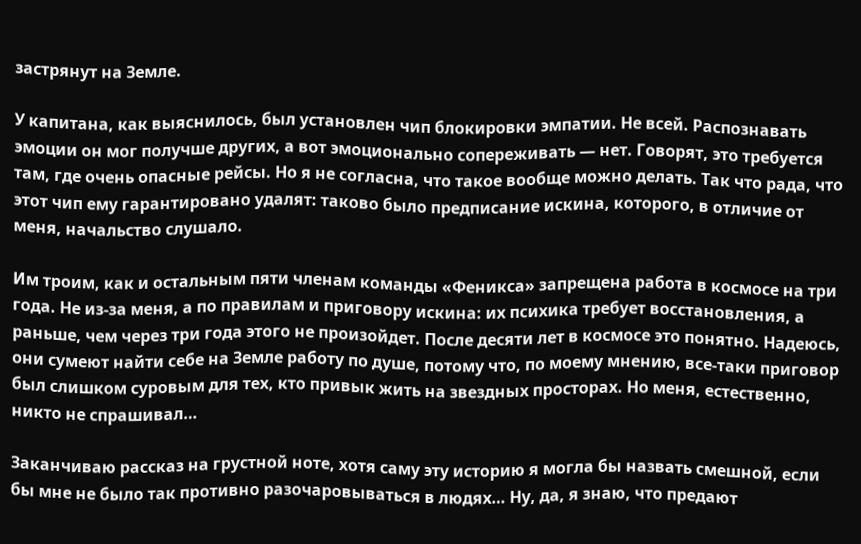застрянут на Земле.

У капитана, как выяснилось, был установлен чип блокировки эмпатии. Не всей. Распознавать эмоции он мог получше других, а вот эмоционально сопереживать — нет. Говорят, это требуется там, где очень опасные рейсы. Но я не согласна, что такое вообще можно делать. Так что рада, что этот чип ему гарантировано удалят: таково было предписание искина, которого, в отличие от меня, начальство слушало.

Им троим, как и остальным пяти членам команды «Феникса» запрещена работа в космосе на три года. Не из-за меня, а по правилам и приговору искина: их психика требует восстановления, а раньше, чем через три года этого не произойдет. После десяти лет в космосе это понятно. Надеюсь, они сумеют найти себе на Земле работу по душе, потому что, по моему мнению, все-таки приговор был слишком суровым для тех, кто привык жить на звездных просторах. Но меня, естественно, никто не спрашивал…

Заканчиваю рассказ на грустной ноте, хотя саму эту историю я могла бы назвать смешной, если бы мне не было так противно разочаровываться в людях… Ну, да, я знаю, что предают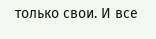только свои. И все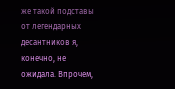же такой подставы от легендарных десантников я, конечно, не ожидала. Впрочем,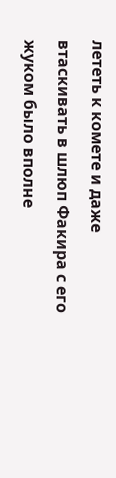лететь к комете и даже втаскивать в шлюп Факира с его жуком было вполне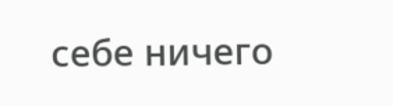себе ничего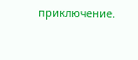приключение.